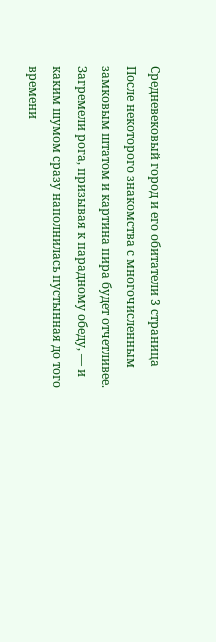Средневековый город и его обитатели 3 страница
После некоторого знакомства с многочисленным замковым штатом и картина пира будет отчетливее.
Загремели рога, призывая к парадному обеду, — и каким шумом сразу наполнилась пустынная до того времени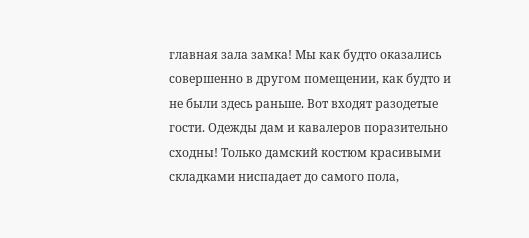главная зала замка! Мы как будто оказались совершенно в другом помещении, как будто и не были здесь раньше. Вот входят разодетые гости. Одежды дам и кавалеров поразительно сходны! Только дамский костюм красивыми складками ниспадает до самого пола,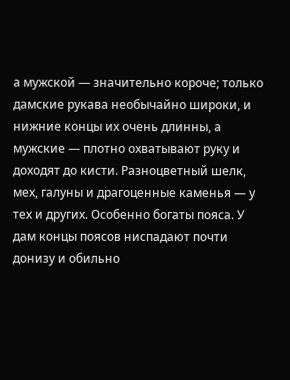а мужской — значительно короче; только дамские рукава необычайно широки, и нижние концы их очень длинны, а мужские — плотно охватывают руку и доходят до кисти. Разноцветный шелк, мех, галуны и драгоценные каменья — у тех и других. Особенно богаты пояса. У дам концы поясов ниспадают почти донизу и обильно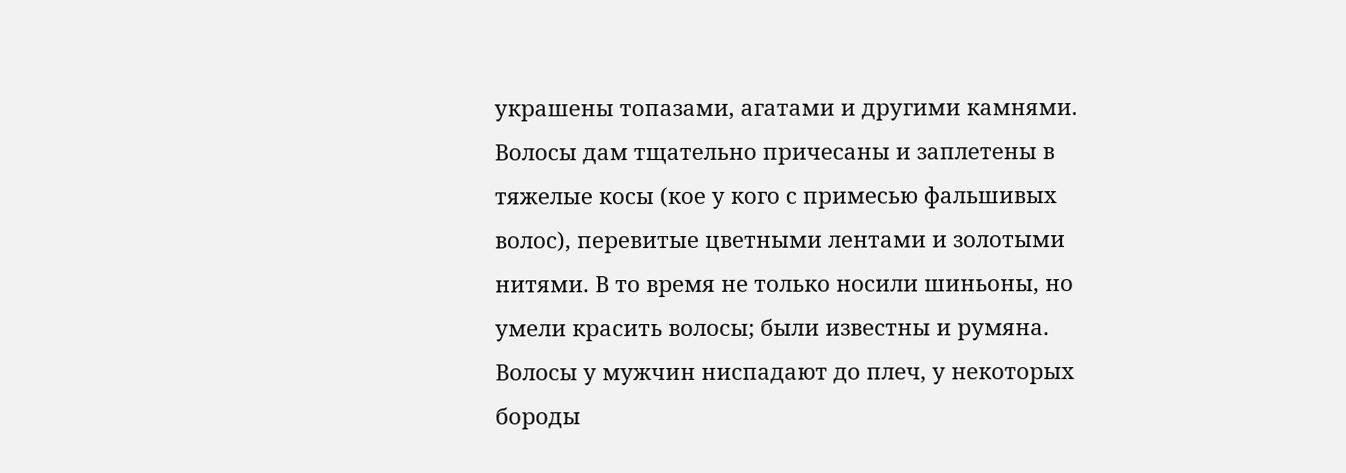украшены топазами, агатами и другими камнями.
Волосы дам тщательно причесаны и заплетены в тяжелые косы (кое у кого с примесью фальшивых волос), перевитые цветными лентами и золотыми нитями. В то время не только носили шиньоны, но умели красить волосы; были известны и румяна. Волосы у мужчин ниспадают до плеч, у некоторых бороды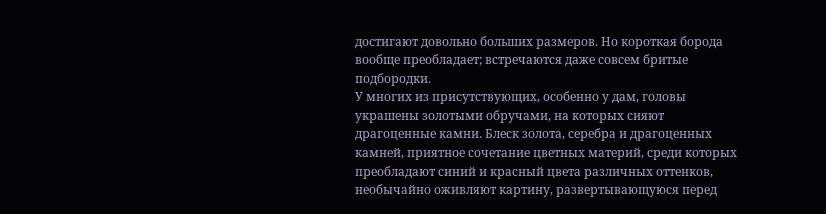достигают довольно больших размеров. Но короткая борода вообще преобладает; встречаются даже совсем бритые подбородки.
У многих из присутствующих, особенно у дам, головы украшены золотыми обручами, на которых сияют драгоценные камни. Блеск золота, серебра и драгоценных камней, приятное сочетание цветных материй, среди которых преобладают синий и красный цвета различных оттенков, необычайно оживляют картину, развертывающуюся перед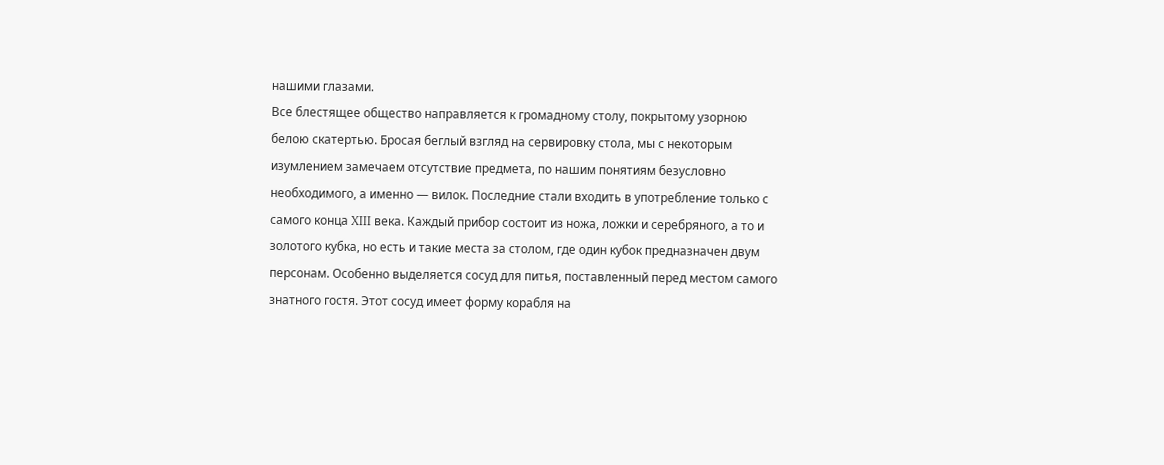нашими глазами.
Все блестящее общество направляется к громадному столу, покрытому узорною белою скатертью. Бросая беглый взгляд на сервировку стола, мы с некоторым изумлением замечаем отсутствие предмета, по нашим понятиям безусловно необходимого, а именно — вилок. Последние стали входить в употребление только с самого конца XIII века. Каждый прибор состоит из ножа, ложки и серебряного, а то и золотого кубка, но есть и такие места за столом, где один кубок предназначен двум персонам. Особенно выделяется сосуд для питья, поставленный перед местом самого знатного гостя. Этот сосуд имеет форму корабля на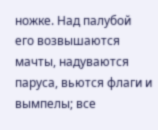ножке. Над палубой его возвышаются мачты, надуваются паруса, вьются флаги и вымпелы; все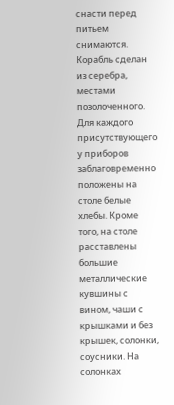снасти перед питьем снимаются. Корабль сделан из серебра, местами позолоченного.
Для каждого присутствующего у приборов заблаговременно положены на столе белые хлебы. Кроме того, на столе расставлены большие металлические кувшины с вином, чаши с крышками и без крышек, солонки, соусники. На солонках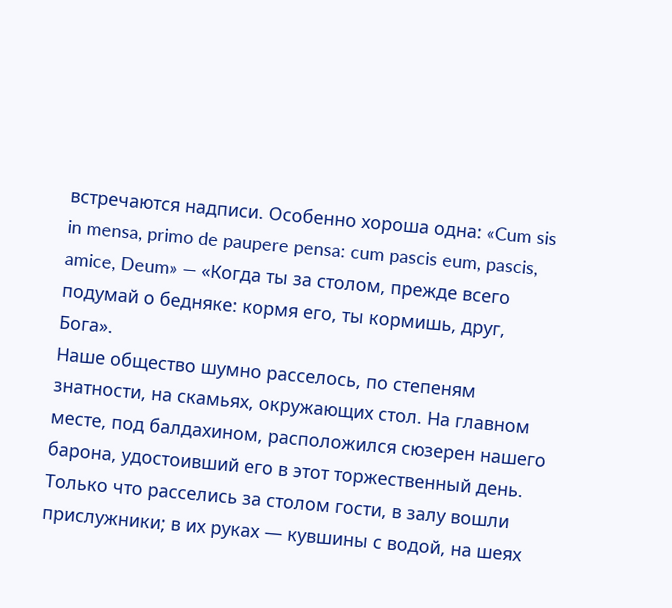встречаются надписи. Особенно хороша одна: «Cum sis in mensa, primo de paupere pensa: cum pascis eum, pascis, amice, Deum» — «Когда ты за столом, прежде всего подумай о бедняке: кормя его, ты кормишь, друг, Бога».
Наше общество шумно расселось, по степеням знатности, на скамьях, окружающих стол. На главном месте, под балдахином, расположился сюзерен нашего барона, удостоивший его в этот торжественный день. Только что расселись за столом гости, в залу вошли прислужники; в их руках — кувшины с водой, на шеях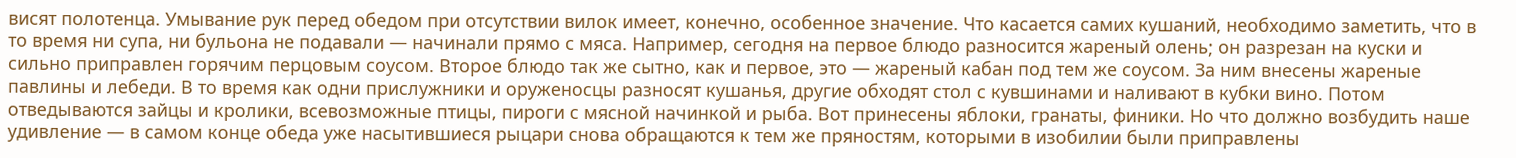висят полотенца. Умывание рук перед обедом при отсутствии вилок имеет, конечно, особенное значение. Что касается самих кушаний, необходимо заметить, что в то время ни супа, ни бульона не подавали — начинали прямо с мяса. Например, сегодня на первое блюдо разносится жареный олень; он разрезан на куски и сильно приправлен горячим перцовым соусом. Второе блюдо так же сытно, как и первое, это — жареный кабан под тем же соусом. За ним внесены жареные павлины и лебеди. В то время как одни прислужники и оруженосцы разносят кушанья, другие обходят стол с кувшинами и наливают в кубки вино. Потом отведываются зайцы и кролики, всевозможные птицы, пироги с мясной начинкой и рыба. Вот принесены яблоки, гранаты, финики. Но что должно возбудить наше удивление — в самом конце обеда уже насытившиеся рыцари снова обращаются к тем же пряностям, которыми в изобилии были приправлены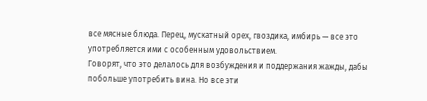все мясные блюда. Перец, мускатный орех, гвоздика, имбирь — все это употребляется ими с особенным удовольствием.
Говорят, что это делалось для возбуждения и поддержания жажды, дабы побольше употребить вина. Но все эти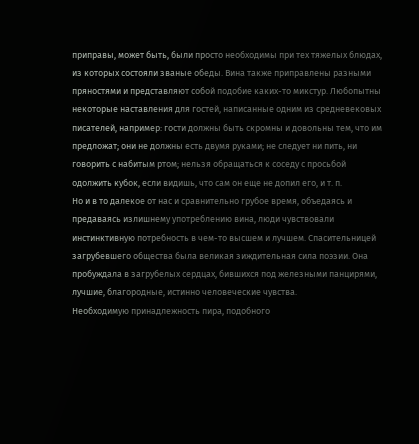приправы, может быть, были просто необходимы при тех тяжелых блюдах, из которых состояли званые обеды. Вина также приправлены разными пряностями и представляют собой подобие каких-то микстур. Любопытны некоторые наставления для гостей, написанные одним из средневековых писателей, например: гости должны быть скромны и довольны тем, что им предложат; они не должны есть двумя руками; не следует ни пить, ни говорить с набитым ртом; нельзя обращаться к соседу с просьбой одолжить кубок, если видишь, что сам он еще не допил его, и т. п.
Но и в то далекое от нас и сравнительно грубое время, объедаясь и предаваясь излишнему употреблению вина, люди чувствовали инстинктивную потребность в чем-то высшем и лучшем. Спасительницей загрубевшего общества была великая зиждительная сила поэзии. Она пробуждала в загрубелых сердцах, бившихся под железными панцирями, лучшие, благородные, истинно человеческие чувства.
Необходимую принадлежность пира, подобного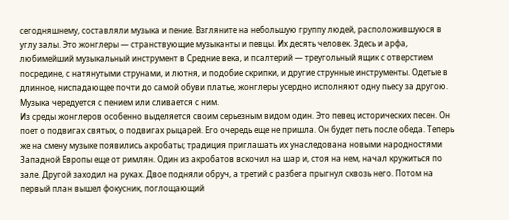сегодняшнему, составляли музыка и пение. Взгляните на небольшую группу людей, расположившуюся в углу залы. Это жонглеры — странствующие музыканты и певцы. Их десять человек. Здесь и арфа, любимейший музыкальный инструмент в Средние века, и псалтерий — треугольный ящик с отверстием посредине, с натянутыми струнами, и лютня, и подобие скрипки, и другие струнные инструменты. Одетые в длинное, ниспадающее почти до самой обуви платье, жонглеры усердно исполняют одну пьесу за другою. Музыка чередуется с пением или сливается с ним.
Из среды жонглеров особенно выделяется своим серьезным видом один. Это певец исторических песен. Он поет о подвигах святых, о подвигах рыцарей. Его очередь еще не пришла. Он будет петь после обеда. Теперь же на смену музыке появились акробаты; традиция приглашать их унаследована новыми народностями Западной Европы еще от римлян. Один из акробатов вскочил на шар и, стоя на нем, начал кружиться по зале. Другой заходил на руках. Двое подняли обруч, а третий с разбега прыгнул сквозь него. Потом на первый план вышел фокусник, поглощающий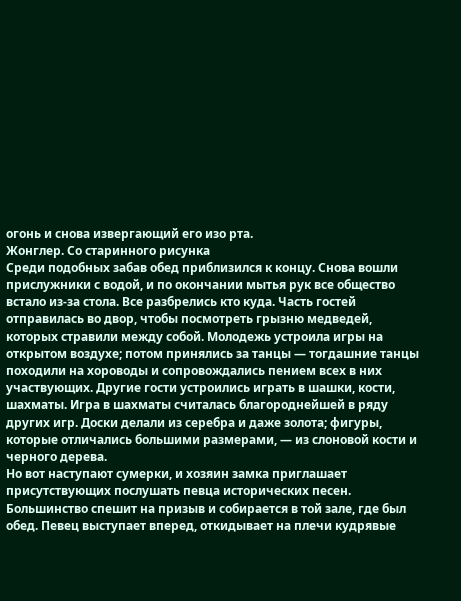огонь и снова извергающий его изо рта.
Жонглер. Со старинного рисунка
Среди подобных забав обед приблизился к концу. Снова вошли прислужники с водой, и по окончании мытья рук все общество встало из-за стола. Все разбрелись кто куда. Часть гостей отправилась во двор, чтобы посмотреть грызню медведей, которых стравили между собой. Молодежь устроила игры на открытом воздухе; потом принялись за танцы — тогдашние танцы походили на хороводы и сопровождались пением всех в них участвующих. Другие гости устроились играть в шашки, кости, шахматы. Игра в шахматы считалась благороднейшей в ряду других игр. Доски делали из серебра и даже золота; фигуры, которые отличались большими размерами, — из слоновой кости и черного дерева.
Но вот наступают сумерки, и хозяин замка приглашает присутствующих послушать певца исторических песен. Большинство спешит на призыв и собирается в той зале, где был обед. Певец выступает вперед, откидывает на плечи кудрявые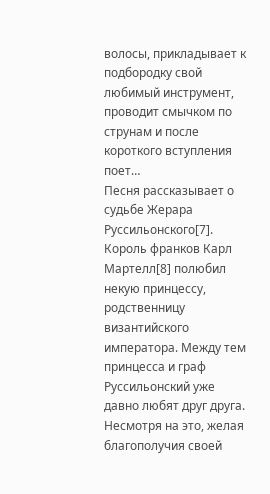волосы, прикладывает к подбородку свой любимый инструмент, проводит смычком по струнам и после короткого вступления поет…
Песня рассказывает о судьбе Жерара Руссильонского[7]. Король франков Карл Мартелл[8] полюбил некую принцессу, родственницу византийского императора. Между тем принцесса и граф Руссильонский уже давно любят друг друга. Несмотря на это, желая благополучия своей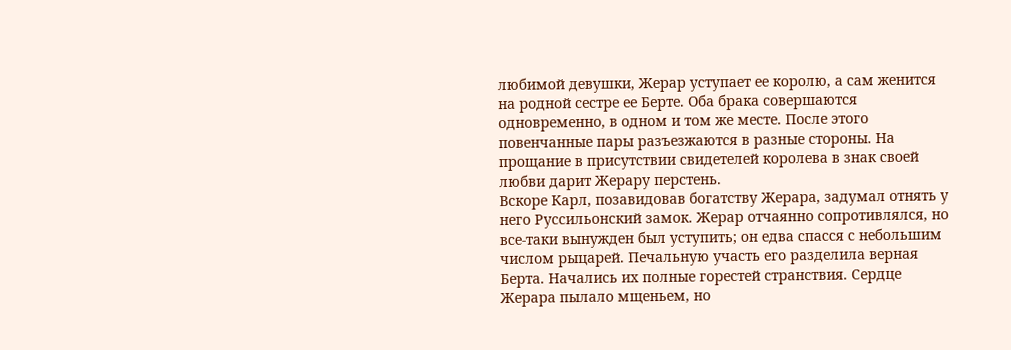любимой девушки, Жерар уступает ее королю, а сам женится на родной сестре ее Берте. Оба брака совершаются одновременно, в одном и том же месте. После этого повенчанные пары разъезжаются в разные стороны. На прощание в присутствии свидетелей королева в знак своей любви дарит Жерару перстень.
Вскоре Карл, позавидовав богатству Жерара, задумал отнять у него Руссильонский замок. Жерар отчаянно сопротивлялся, но все-таки вынужден был уступить; он едва спасся с небольшим числом рыцарей. Печальную участь его разделила верная Берта. Начались их полные горестей странствия. Сердце Жерара пылало мщеньем, но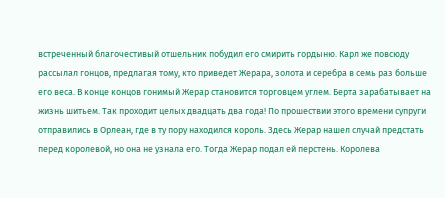встреченный благочестивый отшельник побудил его смирить гордыню. Карл же повсюду рассылал гонцов, предлагая тому, кто приведет Жерара, золота и серебра в семь раз больше его веса. В конце концов гонимый Жерар становится торговцем углем. Берта зарабатывает на жизнь шитьем. Так проходит целых двадцать два года! По прошествии этого времени супруги отправились в Орлеан, где в ту пору находился король. Здесь Жерар нашел случай предстать перед королевой, но она не узнала его. Тогда Жерар подал ей перстень. Королева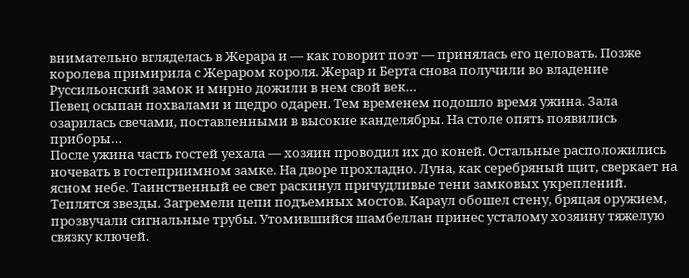внимательно вгляделась в Жерара и — как говорит поэт — принялась его целовать. Позже королева примирила с Жераром короля. Жерар и Берта снова получили во владение Руссильонский замок и мирно дожили в нем свой век…
Певец осыпан похвалами и щедро одарен. Тем временем подошло время ужина. Зала озарилась свечами, поставленными в высокие канделябры. На столе опять появились приборы…
После ужина часть гостей уехала — хозяин проводил их до коней. Остальные расположились ночевать в гостеприимном замке. На дворе прохладно. Луна, как серебряный щит, сверкает на ясном небе. Таинственный ее свет раскинул причудливые тени замковых укреплений. Теплятся звезды. Загремели цепи подъемных мостов. Караул обошел стену, бряцая оружием, прозвучали сигнальные трубы. Утомившийся шамбеллан принес усталому хозяину тяжелую связку ключей.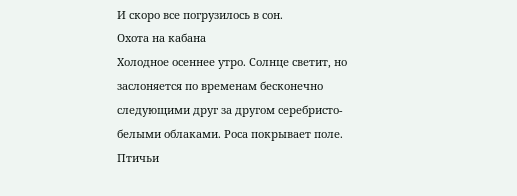И скоро все погрузилось в сон.
Охота на кабана
Холодное осеннее утро. Солнце светит, но заслоняется по временам бесконечно следующими друг за другом серебристо-белыми облаками. Роса покрывает поле. Птичьи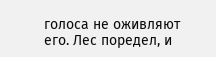голоса не оживляют его. Лес поредел, и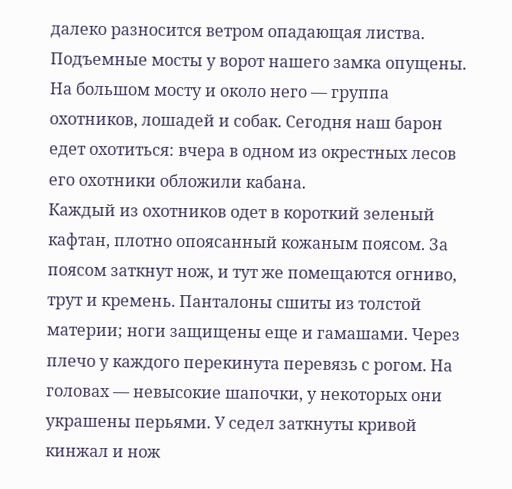далеко разносится ветром опадающая листва. Подъемные мосты у ворот нашего замка опущены. На большом мосту и около него — группа охотников, лошадей и собак. Сегодня наш барон едет охотиться: вчера в одном из окрестных лесов его охотники обложили кабана.
Каждый из охотников одет в короткий зеленый кафтан, плотно опоясанный кожаным поясом. За поясом заткнут нож, и тут же помещаются огниво, трут и кремень. Панталоны сшиты из толстой материи; ноги защищены еще и гамашами. Через плечо у каждого перекинута перевязь с рогом. На головах — невысокие шапочки, у некоторых они украшены перьями. У седел заткнуты кривой кинжал и нож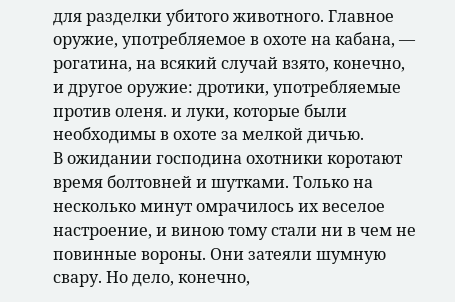для разделки убитого животного. Главное оружие, употребляемое в охоте на кабана, — рогатина, на всякий случай взято, конечно, и другое оружие: дротики, употребляемые против оленя. и луки, которые были необходимы в охоте за мелкой дичью.
В ожидании господина охотники коротают время болтовней и шутками. Только на несколько минут омрачилось их веселое настроение, и виною тому стали ни в чем не повинные вороны. Они затеяли шумную свару. Но дело, конечно,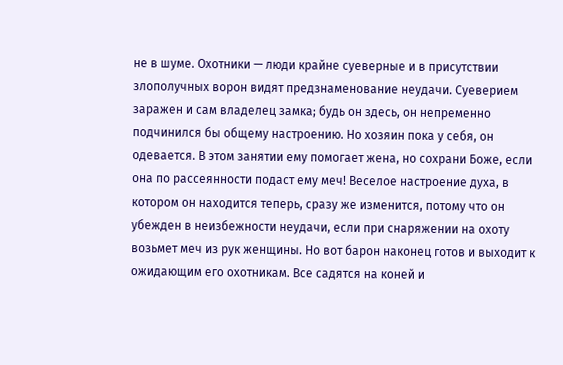не в шуме. Охотники — люди крайне суеверные и в присутствии злополучных ворон видят предзнаменование неудачи. Суеверием заражен и сам владелец замка; будь он здесь, он непременно подчинился бы общему настроению. Но хозяин пока у себя, он одевается. В этом занятии ему помогает жена, но сохрани Боже, если она по рассеянности подаст ему меч! Веселое настроение духа, в котором он находится теперь, сразу же изменится, потому что он убежден в неизбежности неудачи, если при снаряжении на охоту возьмет меч из рук женщины. Но вот барон наконец готов и выходит к ожидающим его охотникам. Все садятся на коней и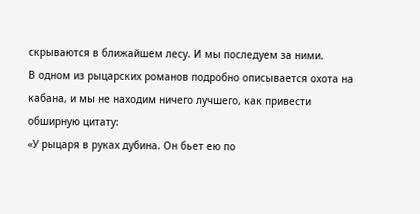скрываются в ближайшем лесу. И мы последуем за ними.
В одном из рыцарских романов подробно описывается охота на кабана, и мы не находим ничего лучшего, как привести обширную цитату:
«У рыцаря в руках дубина. Он бьет ею по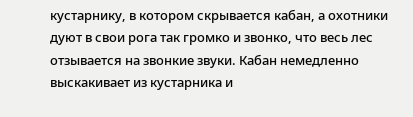кустарнику, в котором скрывается кабан, а охотники дуют в свои рога так громко и звонко, что весь лес отзывается на звонкие звуки. Кабан немедленно выскакивает из кустарника и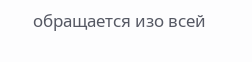обращается изо всей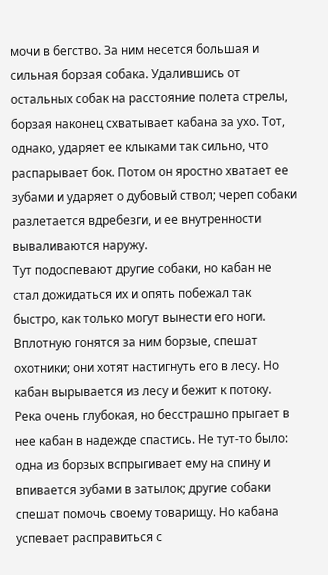мочи в бегство. За ним несется большая и сильная борзая собака. Удалившись от остальных собак на расстояние полета стрелы, борзая наконец схватывает кабана за ухо. Тот, однако, ударяет ее клыками так сильно, что распарывает бок. Потом он яростно хватает ее зубами и ударяет о дубовый ствол; череп собаки разлетается вдребезги, и ее внутренности вываливаются наружу.
Тут подоспевают другие собаки, но кабан не стал дожидаться их и опять побежал так быстро, как только могут вынести его ноги. Вплотную гонятся за ним борзые, спешат охотники; они хотят настигнуть его в лесу. Но кабан вырывается из лесу и бежит к потоку. Река очень глубокая, но бесстрашно прыгает в нее кабан в надежде спастись. Не тут-то было: одна из борзых вспрыгивает ему на спину и впивается зубами в затылок; другие собаки спешат помочь своему товарищу. Но кабана успевает расправиться с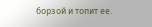борзой и топит ее.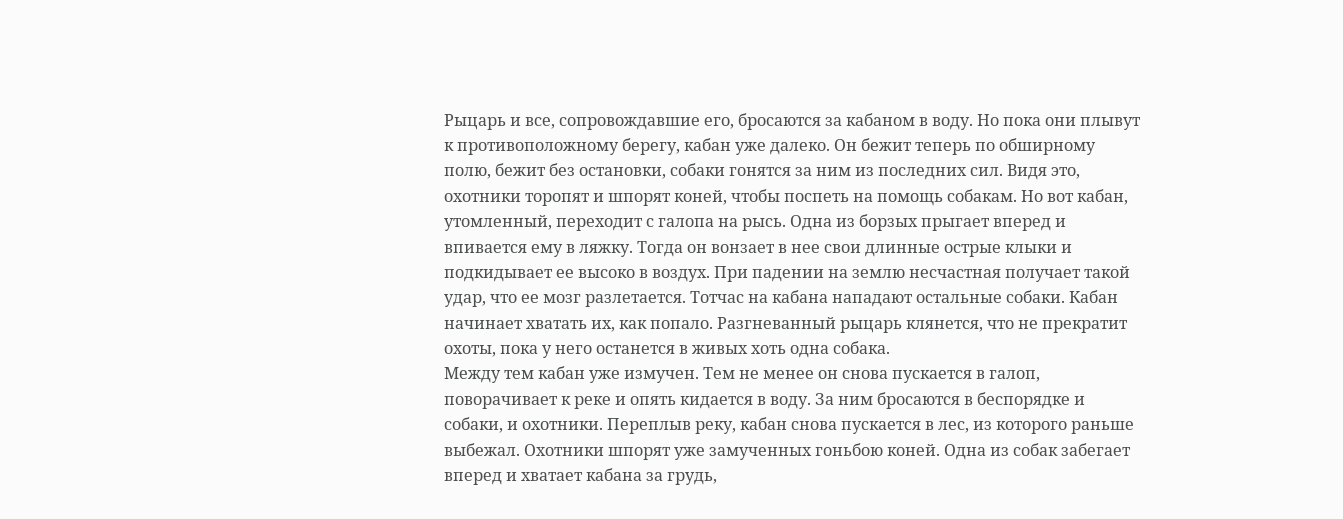Рыцарь и все, сопровождавшие его, бросаются за кабаном в воду. Но пока они плывут к противоположному берегу, кабан уже далеко. Он бежит теперь по обширному полю, бежит без остановки, собаки гонятся за ним из последних сил. Видя это, охотники торопят и шпорят коней, чтобы поспеть на помощь собакам. Но вот кабан, утомленный, переходит с галопа на рысь. Одна из борзых прыгает вперед и впивается ему в ляжку. Тогда он вонзает в нее свои длинные острые клыки и подкидывает ее высоко в воздух. При падении на землю несчастная получает такой удар, что ее мозг разлетается. Тотчас на кабана нападают остальные собаки. Кабан начинает хватать их, как попало. Разгневанный рыцарь клянется, что не прекратит охоты, пока у него останется в живых хоть одна собака.
Между тем кабан уже измучен. Тем не менее он снова пускается в галоп, поворачивает к реке и опять кидается в воду. За ним бросаются в беспорядке и собаки, и охотники. Переплыв реку, кабан снова пускается в лес, из которого раньше выбежал. Охотники шпорят уже замученных гоньбою коней. Одна из собак забегает вперед и хватает кабана за грудь,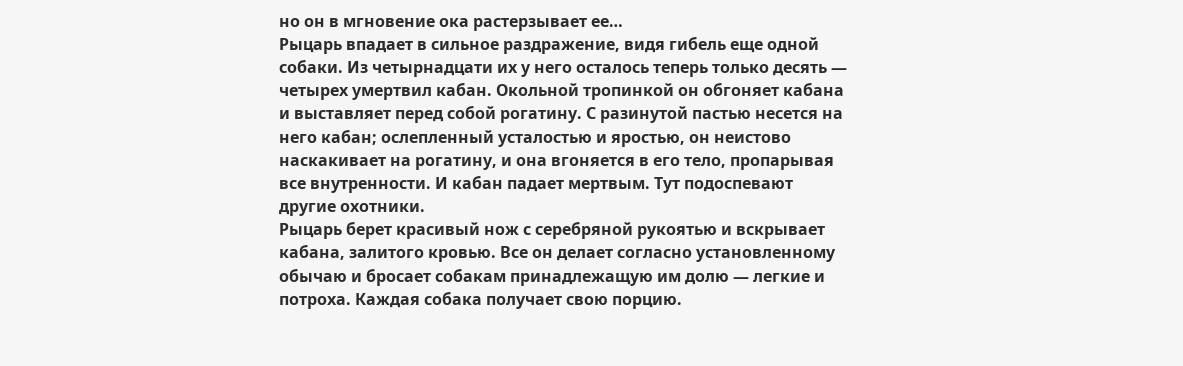но он в мгновение ока растерзывает ее…
Рыцарь впадает в сильное раздражение, видя гибель еще одной собаки. Из четырнадцати их у него осталось теперь только десять — четырех умертвил кабан. Окольной тропинкой он обгоняет кабана и выставляет перед собой рогатину. С разинутой пастью несется на него кабан; ослепленный усталостью и яростью, он неистово наскакивает на рогатину, и она вгоняется в его тело, пропарывая все внутренности. И кабан падает мертвым. Тут подоспевают другие охотники.
Рыцарь берет красивый нож с серебряной рукоятью и вскрывает кабана, залитого кровью. Все он делает согласно установленному обычаю и бросает собакам принадлежащую им долю — легкие и потроха. Каждая собака получает свою порцию.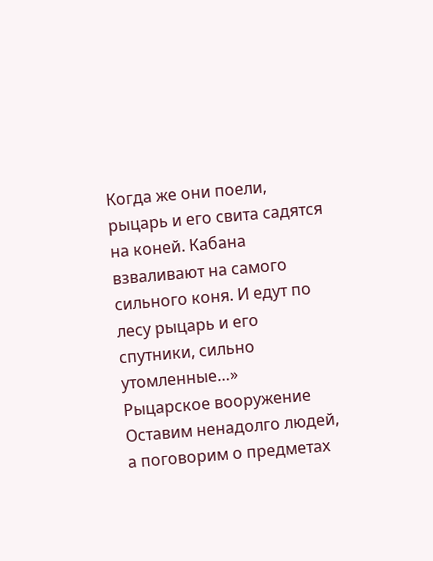Когда же они поели, рыцарь и его свита садятся на коней. Кабана взваливают на самого сильного коня. И едут по лесу рыцарь и его спутники, сильно утомленные…»
Рыцарское вооружение
Оставим ненадолго людей, а поговорим о предметах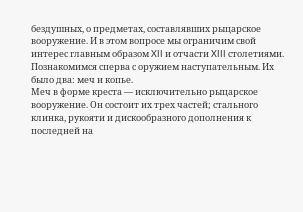бездушных, о предметах, составлявших рыцарское вооружение. И в этом вопросе мы ограничим свой интерес главным образом XII и отчасти XIII столетиями. Познакомимся сперва с оружием наступательным. Их было два: меч и копье.
Меч в форме креста — исключительно рыцарское вооружение. Он состоит их трех частей; стального клинка, рукояти и дискообразного дополнения к последней на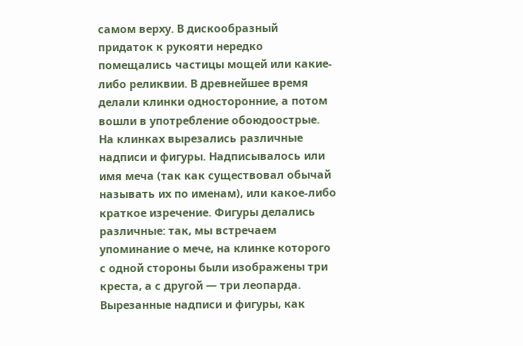самом верху. В дискообразный придаток к рукояти нередко помещались частицы мощей или какие-либо реликвии. В древнейшее время делали клинки односторонние, а потом вошли в употребление обоюдоострые. На клинках вырезались различные надписи и фигуры. Надписывалось или имя меча (так как существовал обычай называть их по именам), или какое-либо краткое изречение. Фигуры делались различные: так, мы встречаем упоминание о мече, на клинке которого с одной стороны были изображены три креста, а с другой — три леопарда. Вырезанные надписи и фигуры, как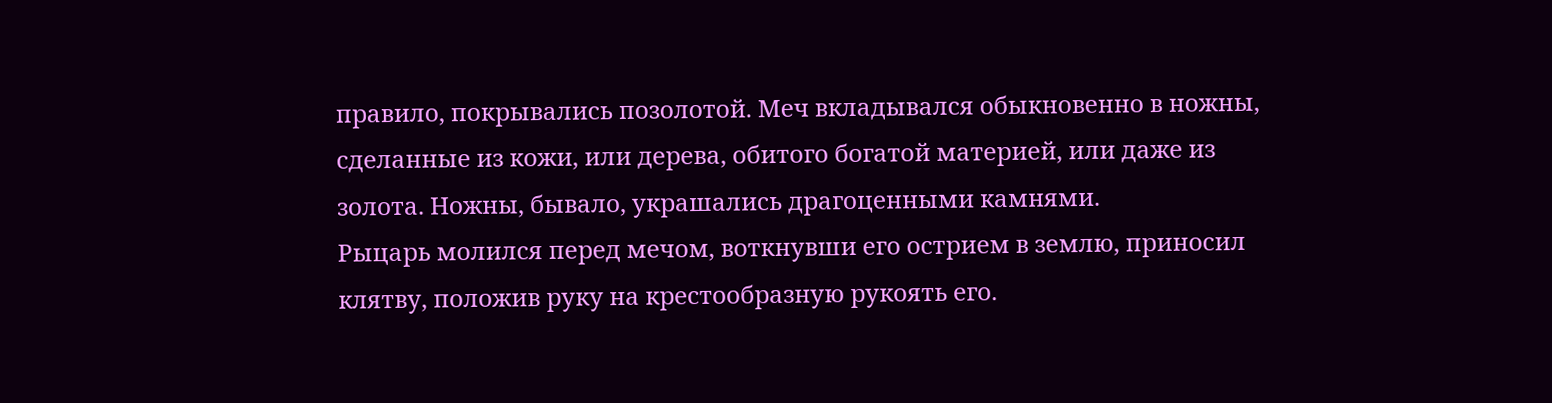правило, покрывались позолотой. Меч вкладывался обыкновенно в ножны, сделанные из кожи, или дерева, обитого богатой материей, или даже из золота. Ножны, бывало, украшались драгоценными камнями.
Рыцарь молился перед мечом, воткнувши его острием в землю, приносил клятву, положив руку на крестообразную рукоять его.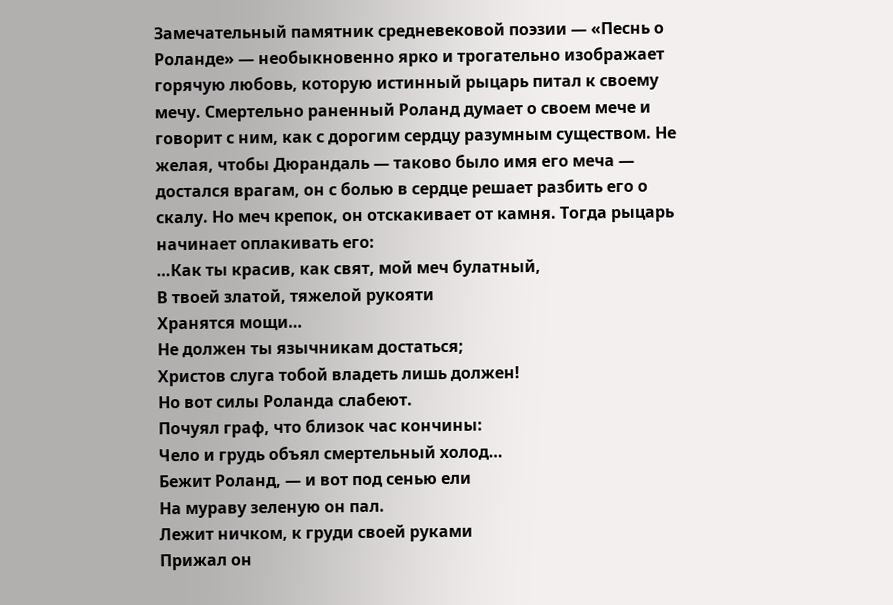Замечательный памятник средневековой поэзии — «Песнь о Роланде» — необыкновенно ярко и трогательно изображает горячую любовь, которую истинный рыцарь питал к своему мечу. Смертельно раненный Роланд думает о своем мече и говорит с ним, как с дорогим сердцу разумным существом. Не желая, чтобы Дюрандаль — таково было имя его меча — достался врагам, он с болью в сердце решает разбить его о скалу. Но меч крепок, он отскакивает от камня. Тогда рыцарь начинает оплакивать его:
…Как ты красив, как свят, мой меч булатный,
В твоей златой, тяжелой рукояти
Хранятся мощи…
Не должен ты язычникам достаться;
Христов слуга тобой владеть лишь должен!
Но вот силы Роланда слабеют.
Почуял граф, что близок час кончины:
Чело и грудь объял смертельный холод…
Бежит Роланд, — и вот под сенью ели
На мураву зеленую он пал.
Лежит ничком, к груди своей руками
Прижал он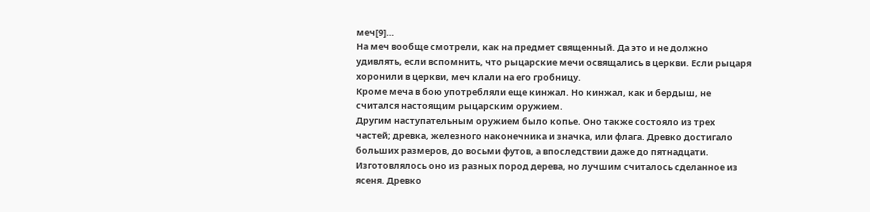меч[9]…
На меч вообще смотрели, как на предмет священный. Да это и не должно удивлять, если вспомнить, что рыцарские мечи освящались в церкви. Если рыцаря хоронили в церкви, меч клали на его гробницу.
Кроме меча в бою употребляли еще кинжал. Но кинжал, как и бердыш, не считался настоящим рыцарским оружием.
Другим наступательным оружием было копье. Оно также состояло из трех частей; древка, железного наконечника и значка, или флага. Древко достигало больших размеров, до восьми футов, а впоследствии даже до пятнадцати. Изготовлялось оно из разных пород дерева, но лучшим считалось сделанное из ясеня. Древко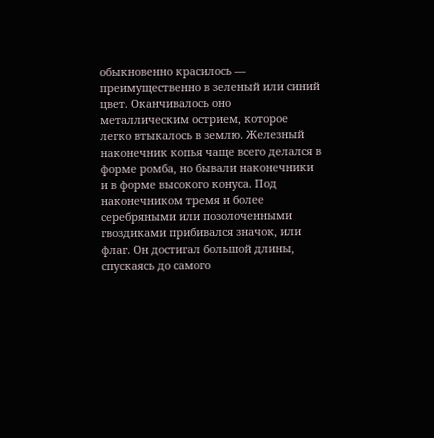обыкновенно красилось — преимущественно в зеленый или синий цвет. Оканчивалось оно металлическим острием, которое легко втыкалось в землю. Железный наконечник копья чаще всего делался в форме ромба, но бывали наконечники и в форме высокого конуса. Под наконечником тремя и более серебряными или позолоченными гвоздиками прибивался значок, или флаг. Он достигал большой длины, спускаясь до самого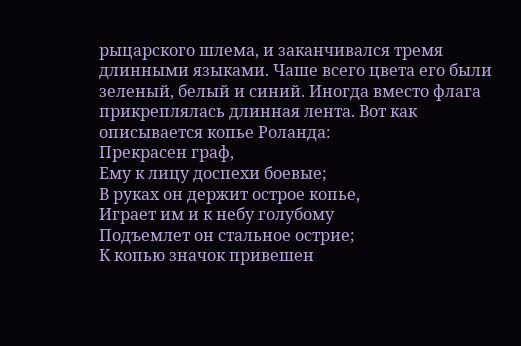рыцарского шлема, и заканчивался тремя длинными языками. Чаше всего цвета его были зеленый, белый и синий. Иногда вместо флага прикреплялась длинная лента. Вот как описывается копье Роланда:
Прекрасен граф,
Ему к лицу доспехи боевые;
В руках он держит острое копье,
Играет им и к небу голубому
Подъемлет он стальное острие;
К копью значок привешен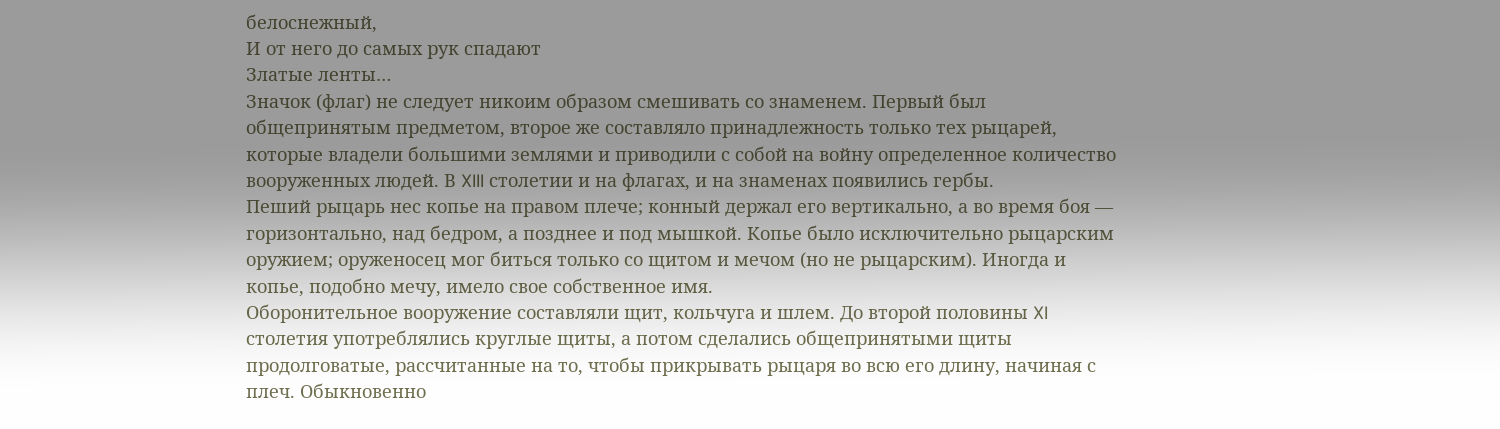белоснежный,
И от него до самых рук спадают
Златые ленты…
Значок (флаг) не следует никоим образом смешивать со знаменем. Первый был общепринятым предметом, второе же составляло принадлежность только тех рыцарей, которые владели большими землями и приводили с собой на войну определенное количество вооруженных людей. В XIII столетии и на флагах, и на знаменах появились гербы.
Пеший рыцарь нес копье на правом плече; конный держал его вертикально, а во время боя — горизонтально, над бедром, а позднее и под мышкой. Копье было исключительно рыцарским оружием; оруженосец мог биться только со щитом и мечом (но не рыцарским). Иногда и копье, подобно мечу, имело свое собственное имя.
Оборонительное вооружение составляли щит, кольчуга и шлем. До второй половины XI столетия употреблялись круглые щиты, а потом сделались общепринятыми щиты продолговатые, рассчитанные на то, чтобы прикрывать рыцаря во всю его длину, начиная с плеч. Обыкновенно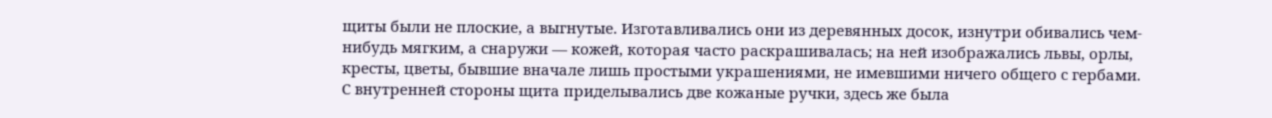щиты были не плоские, а выгнутые. Изготавливались они из деревянных досок, изнутри обивались чем-нибудь мягким, а снаружи — кожей, которая часто раскрашивалась; на ней изображались львы, орлы, кресты, цветы, бывшие вначале лишь простыми украшениями, не имевшими ничего общего с гербами. С внутренней стороны щита приделывались две кожаные ручки, здесь же была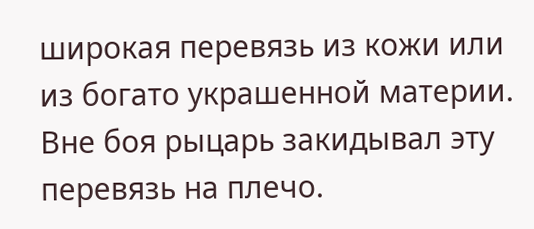широкая перевязь из кожи или из богато украшенной материи. Вне боя рыцарь закидывал эту перевязь на плечо.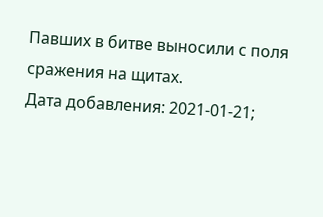Павших в битве выносили с поля сражения на щитах.
Дата добавления: 2021-01-21;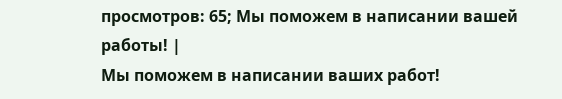просмотров: 65; Мы поможем в написании вашей работы! |
Мы поможем в написании ваших работ!